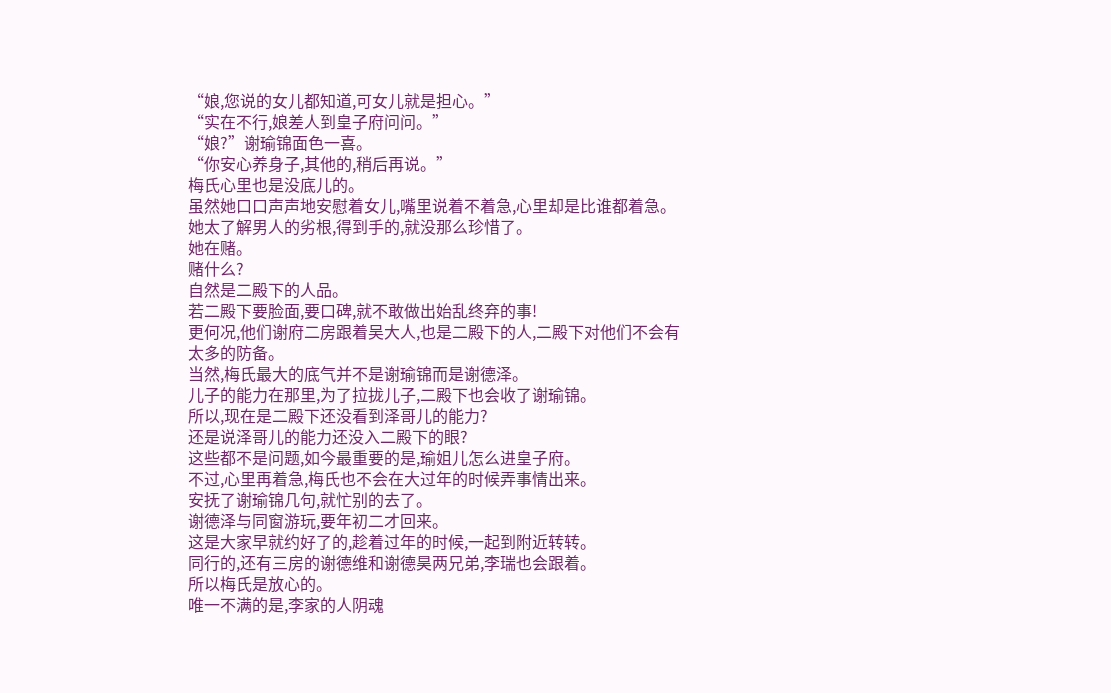“娘,您说的女儿都知道,可女儿就是担心。”
“实在不行,娘差人到皇子府问问。”
“娘?”谢瑜锦面色一喜。
“你安心养身子,其他的,稍后再说。”
梅氏心里也是没底儿的。
虽然她口口声声地安慰着女儿,嘴里说着不着急,心里却是比谁都着急。
她太了解男人的劣根,得到手的,就没那么珍惜了。
她在赌。
赌什么?
自然是二殿下的人品。
若二殿下要脸面,要口碑,就不敢做出始乱终弃的事!
更何况,他们谢府二房跟着吴大人,也是二殿下的人,二殿下对他们不会有太多的防备。
当然,梅氏最大的底气并不是谢瑜锦而是谢德泽。
儿子的能力在那里,为了拉拢儿子,二殿下也会收了谢瑜锦。
所以,现在是二殿下还没看到泽哥儿的能力?
还是说泽哥儿的能力还没入二殿下的眼?
这些都不是问题,如今最重要的是,瑜姐儿怎么进皇子府。
不过,心里再着急,梅氏也不会在大过年的时候弄事情出来。
安抚了谢瑜锦几句,就忙别的去了。
谢德泽与同窗游玩,要年初二才回来。
这是大家早就约好了的,趁着过年的时候,一起到附近转转。
同行的,还有三房的谢德维和谢德昊两兄弟,李瑞也会跟着。
所以梅氏是放心的。
唯一不满的是,李家的人阴魂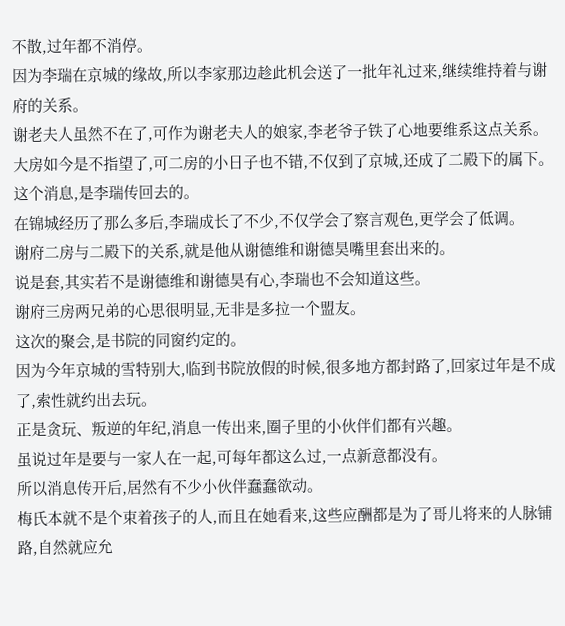不散,过年都不消停。
因为李瑞在京城的缘故,所以李家那边趁此机会送了一批年礼过来,继续维持着与谢府的关系。
谢老夫人虽然不在了,可作为谢老夫人的娘家,李老爷子铁了心地要维系这点关系。
大房如今是不指望了,可二房的小日子也不错,不仅到了京城,还成了二殿下的属下。
这个消息,是李瑞传回去的。
在锦城经历了那么多后,李瑞成长了不少,不仅学会了察言观色,更学会了低调。
谢府二房与二殿下的关系,就是他从谢德维和谢德昊嘴里套出来的。
说是套,其实若不是谢德维和谢德昊有心,李瑞也不会知道这些。
谢府三房两兄弟的心思很明显,无非是多拉一个盟友。
这次的聚会,是书院的同窗约定的。
因为今年京城的雪特别大,临到书院放假的时候,很多地方都封路了,回家过年是不成了,索性就约出去玩。
正是贪玩、叛逆的年纪,消息一传出来,圈子里的小伙伴们都有兴趣。
虽说过年是要与一家人在一起,可每年都这么过,一点新意都没有。
所以消息传开后,居然有不少小伙伴蠢蠢欲动。
梅氏本就不是个束着孩子的人,而且在她看来,这些应酬都是为了哥儿将来的人脉铺路,自然就应允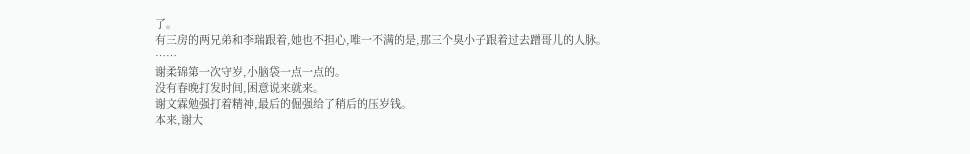了。
有三房的两兄弟和李瑞跟着,她也不担心,唯一不满的是,那三个臭小子跟着过去蹭哥儿的人脉。
……
谢柔锦第一次守岁,小脑袋一点一点的。
没有春晚打发时间,困意说来就来。
谢文霖勉强打着精神,最后的倔强给了稍后的压岁钱。
本来,谢大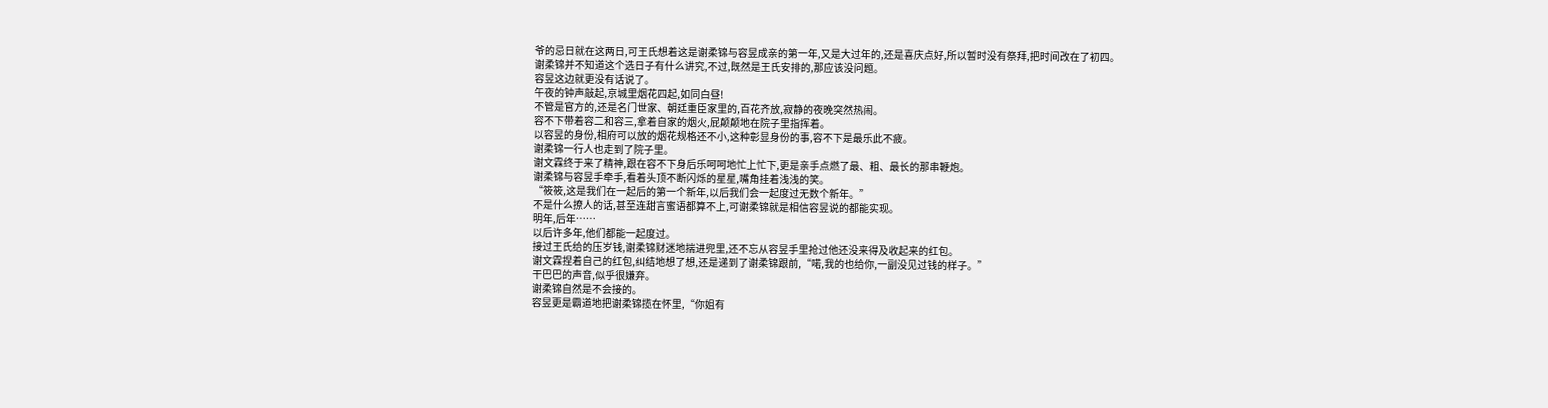爷的忌日就在这两日,可王氏想着这是谢柔锦与容昱成亲的第一年,又是大过年的,还是喜庆点好,所以暂时没有祭拜,把时间改在了初四。
谢柔锦并不知道这个选日子有什么讲究,不过,既然是王氏安排的,那应该没问题。
容昱这边就更没有话说了。
午夜的钟声敲起,京城里烟花四起,如同白昼!
不管是官方的,还是名门世家、朝廷重臣家里的,百花齐放,寂静的夜晚突然热闹。
容不下带着容二和容三,拿着自家的烟火,屁颠颠地在院子里指挥着。
以容昱的身份,相府可以放的烟花规格还不小,这种彰显身份的事,容不下是最乐此不疲。
谢柔锦一行人也走到了院子里。
谢文霖终于来了精神,跟在容不下身后乐呵呵地忙上忙下,更是亲手点燃了最、粗、最长的那串鞭炮。
谢柔锦与容昱手牵手,看着头顶不断闪烁的星星,嘴角挂着浅浅的笑。
“筱筱,这是我们在一起后的第一个新年,以后我们会一起度过无数个新年。”
不是什么撩人的话,甚至连甜言蜜语都算不上,可谢柔锦就是相信容昱说的都能实现。
明年,后年……
以后许多年,他们都能一起度过。
接过王氏给的压岁钱,谢柔锦财迷地揣进兜里,还不忘从容昱手里抢过他还没来得及收起来的红包。
谢文霖捏着自己的红包,纠结地想了想,还是递到了谢柔锦跟前,“喏,我的也给你,一副没见过钱的样子。”
干巴巴的声音,似乎很嫌弃。
谢柔锦自然是不会接的。
容昱更是霸道地把谢柔锦揽在怀里,“你姐有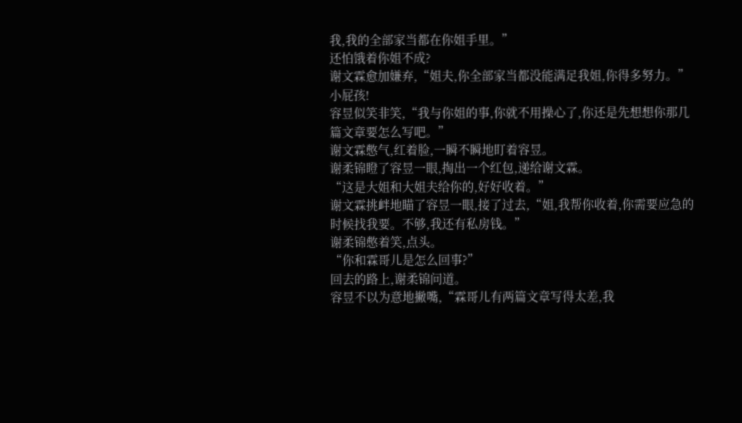我,我的全部家当都在你姐手里。”
还怕饿着你姐不成?
谢文霖愈加嫌弃,“姐夫,你全部家当都没能满足我姐,你得多努力。”
小屁孩!
容昱似笑非笑,“我与你姐的事,你就不用操心了,你还是先想想你那几篇文章要怎么写吧。”
谢文霖憋气,红着脸,一瞬不瞬地盯着容昱。
谢柔锦瞪了容昱一眼,掏出一个红包,递给谢文霖。
“这是大姐和大姐夫给你的,好好收着。”
谢文霖挑衅地瞄了容昱一眼,接了过去,“姐,我帮你收着,你需要应急的时候找我要。不够,我还有私房钱。”
谢柔锦憋着笑,点头。
“你和霖哥儿是怎么回事?”
回去的路上,谢柔锦问道。
容昱不以为意地撇嘴,“霖哥儿有两篇文章写得太差,我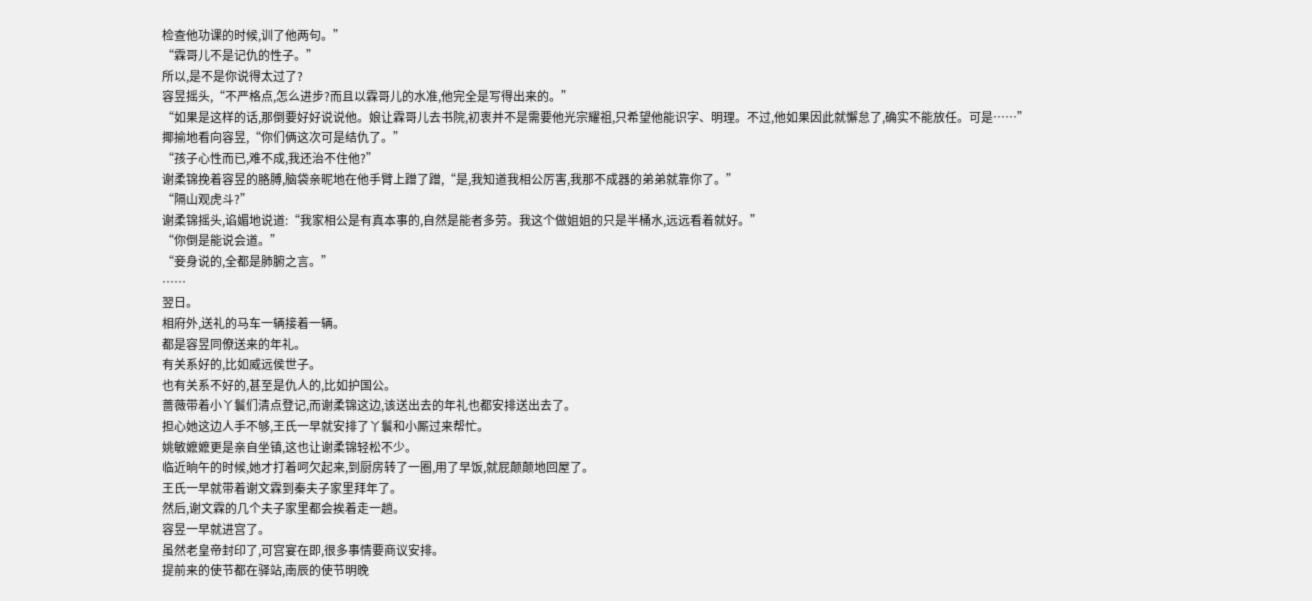检查他功课的时候,训了他两句。”
“霖哥儿不是记仇的性子。”
所以,是不是你说得太过了?
容昱摇头,“不严格点,怎么进步?而且以霖哥儿的水准,他完全是写得出来的。”
“如果是这样的话,那倒要好好说说他。娘让霖哥儿去书院,初衷并不是需要他光宗耀祖,只希望他能识字、明理。不过,他如果因此就懈怠了,确实不能放任。可是……”
揶揄地看向容昱,“你们俩这次可是结仇了。”
“孩子心性而已,难不成,我还治不住他?”
谢柔锦挽着容昱的胳膊,脑袋亲昵地在他手臂上蹭了蹭,“是,我知道我相公厉害,我那不成器的弟弟就靠你了。”
“隔山观虎斗?”
谢柔锦摇头,谄媚地说道:“我家相公是有真本事的,自然是能者多劳。我这个做姐姐的只是半桶水,远远看着就好。”
“你倒是能说会道。”
“妾身说的,全都是肺腑之言。”
……
翌日。
相府外,送礼的马车一辆接着一辆。
都是容昱同僚送来的年礼。
有关系好的,比如威远侯世子。
也有关系不好的,甚至是仇人的,比如护国公。
蔷薇带着小丫鬟们清点登记,而谢柔锦这边,该送出去的年礼也都安排送出去了。
担心她这边人手不够,王氏一早就安排了丫鬟和小厮过来帮忙。
姚敏嬷嬷更是亲自坐镇,这也让谢柔锦轻松不少。
临近晌午的时候,她才打着呵欠起来,到厨房转了一圈,用了早饭,就屁颠颠地回屋了。
王氏一早就带着谢文霖到秦夫子家里拜年了。
然后,谢文霖的几个夫子家里都会挨着走一趟。
容昱一早就进宫了。
虽然老皇帝封印了,可宫宴在即,很多事情要商议安排。
提前来的使节都在驿站,南辰的使节明晚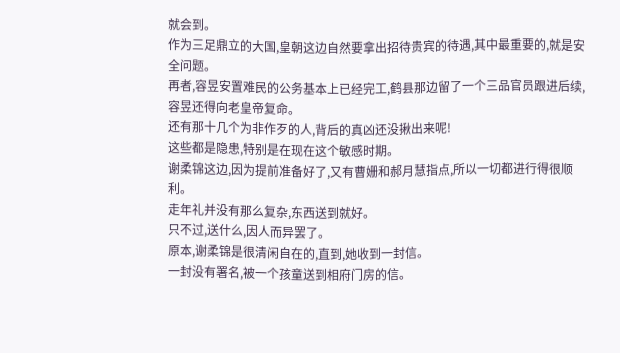就会到。
作为三足鼎立的大国,皇朝这边自然要拿出招待贵宾的待遇,其中最重要的,就是安全问题。
再者,容昱安置难民的公务基本上已经完工,鹤县那边留了一个三品官员跟进后续,容昱还得向老皇帝复命。
还有那十几个为非作歹的人,背后的真凶还没揪出来呢!
这些都是隐患,特别是在现在这个敏感时期。
谢柔锦这边,因为提前准备好了,又有曹姗和郝月慧指点,所以一切都进行得很顺利。
走年礼并没有那么复杂,东西送到就好。
只不过,送什么,因人而异罢了。
原本,谢柔锦是很清闲自在的,直到,她收到一封信。
一封没有署名,被一个孩童送到相府门房的信。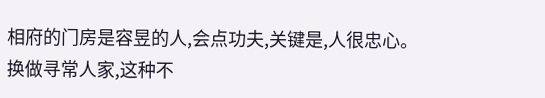相府的门房是容昱的人,会点功夫,关键是,人很忠心。
换做寻常人家,这种不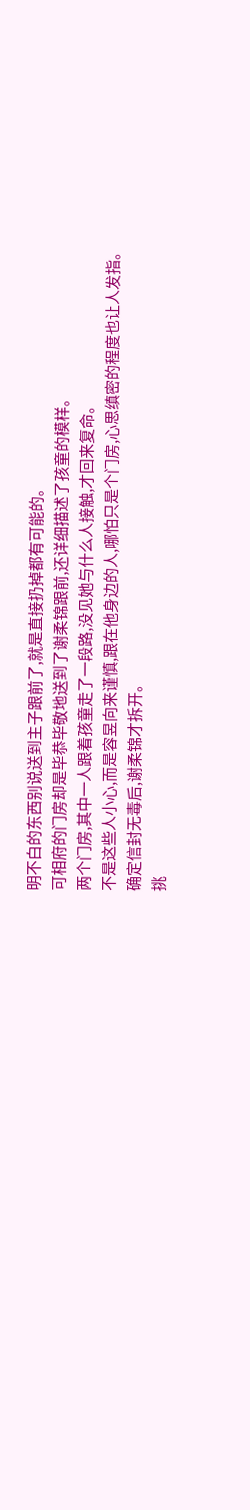明不白的东西别说送到主子跟前了,就是直接扔掉都有可能的。
可相府的门房却是毕恭毕敬地送到了谢柔锦跟前,还详细描述了孩童的模样。
两个门房,其中一人跟着孩童走了一段路,没见她与什么人接触,才回来复命。
不是这些人小心,而是容昱向来谨慎,跟在他身边的人,哪怕只是个门房,心思缜密的程度也让人发指。
确定信封无毒后,谢柔锦才拆开。
挑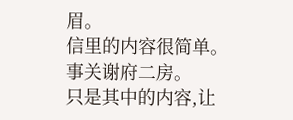眉。
信里的内容很简单。
事关谢府二房。
只是其中的内容,让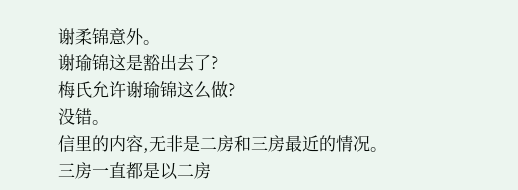谢柔锦意外。
谢瑜锦这是豁出去了?
梅氏允许谢瑜锦这么做?
没错。
信里的内容,无非是二房和三房最近的情况。
三房一直都是以二房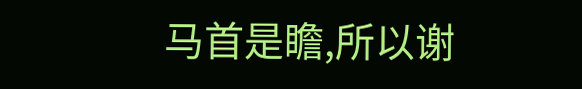马首是瞻,所以谢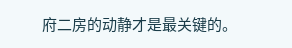府二房的动静才是最关键的。